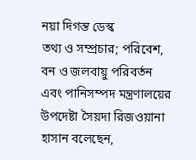নয়া দিগন্ত ডেস্ক
তথ্য ও সম্প্রচার; পরিবেশ, বন ও জলবায়ু পরিবর্তন এবং পানিসম্পদ মন্ত্রণালয়ের উপদেষ্টা সৈয়দা রিজওয়ানা হাসান বলেছেন,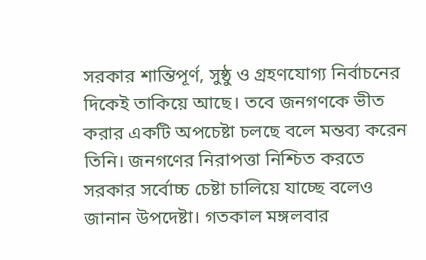সরকার শান্তিপূর্ণ, সুষ্ঠু ও গ্রহণযোগ্য নির্বাচনের দিকেই তাকিয়ে আছে। তবে জনগণকে ভীত করার একটি অপচেষ্টা চলছে বলে মন্তব্য করেন তিনি। জনগণের নিরাপত্তা নিশ্চিত করতে সরকার সর্বোচ্চ চেষ্টা চালিয়ে যাচ্ছে বলেও জানান উপদেষ্টা। গতকাল মঙ্গলবার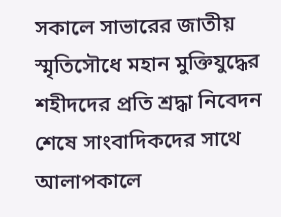সকালে সাভারের জাতীয় স্মৃতিসৌধে মহান মুক্তিযুদ্ধের শহীদদের প্রতি শ্রদ্ধা নিবেদন শেষে সাংবাদিকদের সাথে আলাপকালে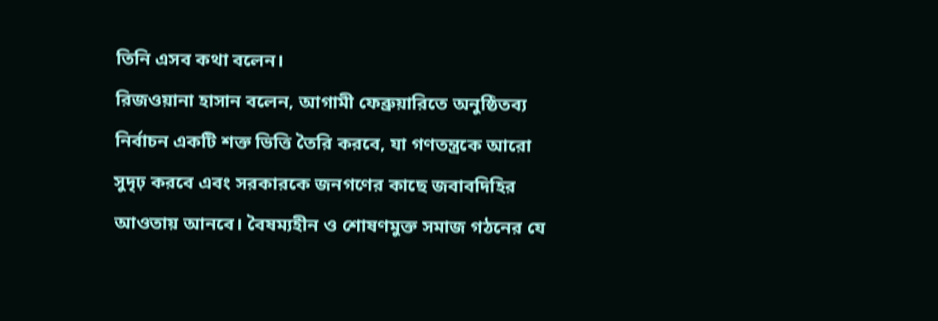তিনি এসব কথা বলেন।
রিজওয়ানা হাসান বলেন, আগামী ফেব্রুয়ারিতে অনুষ্ঠিতব্য নির্বাচন একটি শক্ত ভিত্তি তৈরি করবে, যা গণতন্ত্রকে আরো সুদৃঢ় করবে এবং সরকারকে জনগণের কাছে জবাবদিহির আওতায় আনবে। বৈষম্যহীন ও শোষণমুক্ত সমাজ গঠনের যে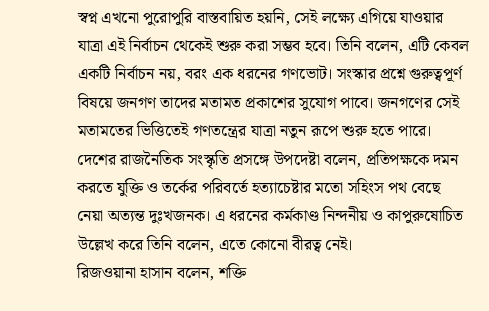স্বপ্ন এখনো পুরোপুরি বাস্তবায়িত হয়নি, সেই লক্ষ্যে এগিয়ে যাওয়ার যাত্রা এই নির্বাচন থেকেই শুরু করা সম্ভব হবে। তিনি বলেন, এটি কেবল একটি নির্বাচন নয়, বরং এক ধরনের গণভোট। সংস্কার প্রশ্নে গুরুত্বপূর্ণ বিষয়ে জনগণ তাদের মতামত প্রকাশের সুযোগ পাবে। জনগণের সেই মতামতের ভিত্তিতেই গণতন্ত্রের যাত্রা নতুন রূপে শুরু হতে পারে।
দেশের রাজনৈতিক সংস্কৃতি প্রসঙ্গে উপদেষ্টা বলেন, প্রতিপক্ষকে দমন করতে যুক্তি ও তর্কের পরিবর্তে হত্যাচেষ্টার মতো সহিংস পথ বেছে নেয়া অত্যন্ত দুঃখজনক। এ ধরনের কর্মকাণ্ড নিন্দনীয় ও কাপুরুষোচিত উল্লেখ করে তিনি বলেন, এতে কোনো বীরত্ব নেই।
রিজওয়ানা হাসান বলেন, শক্তি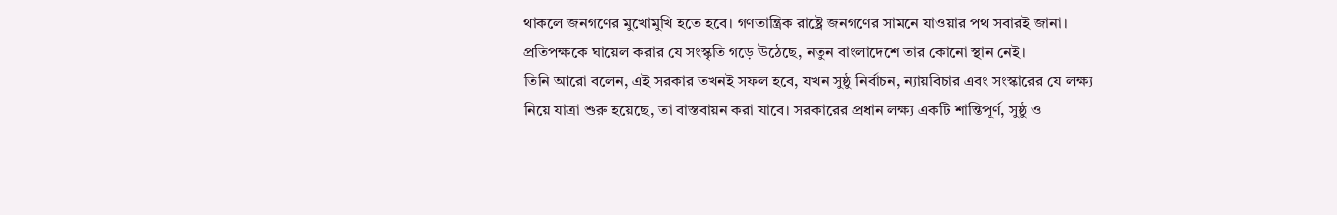থাকলে জনগণের মুখোমুখি হতে হবে। গণতান্ত্রিক রাষ্ট্রে জনগণের সামনে যাওয়ার পথ সবারই জানা। প্রতিপক্ষকে ঘায়েল করার যে সংস্কৃতি গড়ে উঠেছে, নতুন বাংলাদেশে তার কোনো স্থান নেই।
তিনি আরো বলেন, এই সরকার তখনই সফল হবে, যখন সুষ্ঠু নির্বাচন, ন্যায়বিচার এবং সংস্কারের যে লক্ষ্য নিয়ে যাত্রা শুরু হয়েছে, তা বাস্তবায়ন করা যাবে। সরকারের প্রধান লক্ষ্য একটি শান্তিপূর্ণ, সুষ্ঠু ও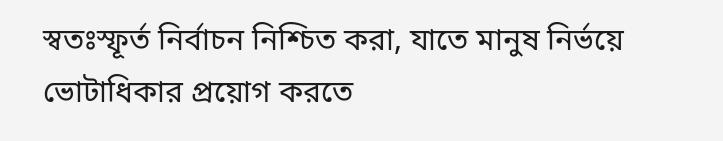স্বতঃস্ফূর্ত নির্বাচন নিশ্চিত করা, যাতে মানুষ নির্ভয়ে ভোটাধিকার প্রয়োগ করতে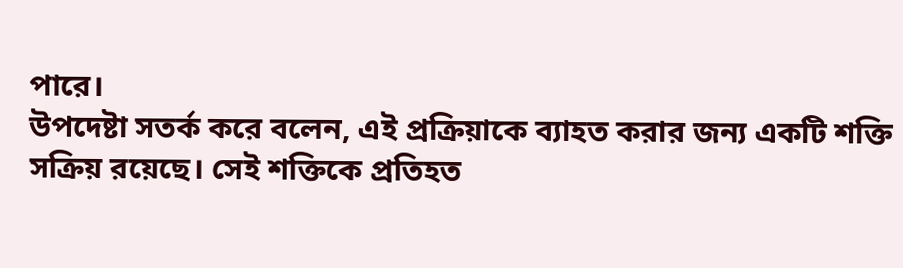পারে।
উপদেষ্টা সতর্ক করে বলেন, এই প্রক্রিয়াকে ব্যাহত করার জন্য একটি শক্তি সক্রিয় রয়েছে। সেই শক্তিকে প্রতিহত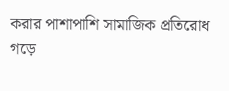করার পাশাপাশি সামাজিক প্রতিরোধ গড়ে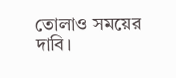তোলাও সময়ের দাবি।